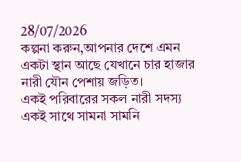28/07/2026
কল্পনা করুন,আপনার দেশে এমন একটা স্থান আছে যেখানে চার হাজার নারী যৌন পেশায় জড়িত।
একই পরিবারের সকল নারী সদস্য একই সাথে সামনা সামনি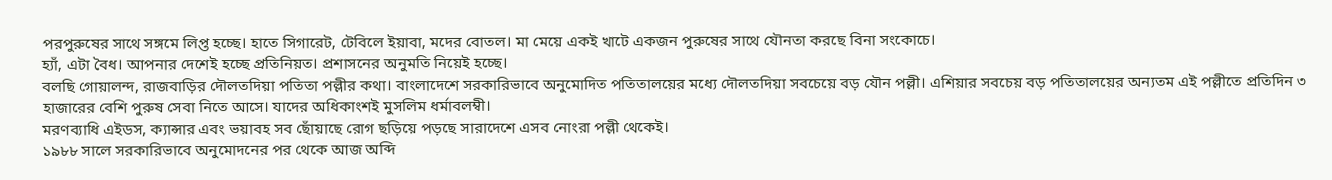পরপুরুষের সাথে সঙ্গমে লিপ্ত হচ্ছে। হাতে সিগারেট, টেবিলে ইয়াবা, মদের বোতল। মা মেয়ে একই খাটে একজন পুরুষের সাথে যৌনতা করছে বিনা সংকোচে।
হ্যাঁ, এটা বৈধ। আপনার দেশেই হচ্ছে প্রতিনিয়ত। প্রশাসনের অনুমতি নিয়েই হচ্ছে।
বলছি গোয়ালন্দ, রাজবাড়ির দৌলতদিয়া পতিতা পল্লীর কথা। বাংলাদেশে সরকারিভাবে অনুমোদিত পতিতালয়ের মধ্যে দৌলতদিয়া সবচেয়ে বড় যৌন পল্লী। এশিয়ার সবচেয় বড় পতিতালয়ের অন্যতম এই পল্লীতে প্রতিদিন ৩ হাজারের বেশি পুরুষ সেবা নিতে আসে। যাদের অধিকাংশই মুসলিম ধর্মাবলম্বী।
মরণব্যাধি এইডস, ক্যান্সার এবং ভয়াবহ সব ছোঁয়াছে রোগ ছড়িয়ে পড়ছে সারাদেশে এসব নোংরা পল্লী থেকেই।
১৯৮৮ সালে সরকারিভাবে অনুমোদনের পর থেকে আজ অব্দি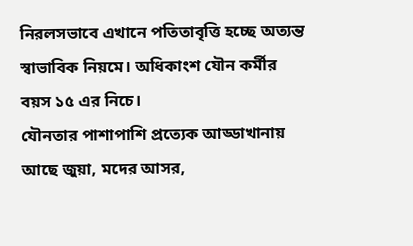নিরলসভাবে এখানে পতিতাবৃত্তি হচ্ছে অত্যন্ত স্বাভাবিক নিয়মে। অধিকাংশ যৌন কর্মীর বয়স ১৫ এর নিচে।
যৌনতার পাশাপাশি প্রত্যেক আড্ডাখানায় আছে জুয়া, মদের আসর,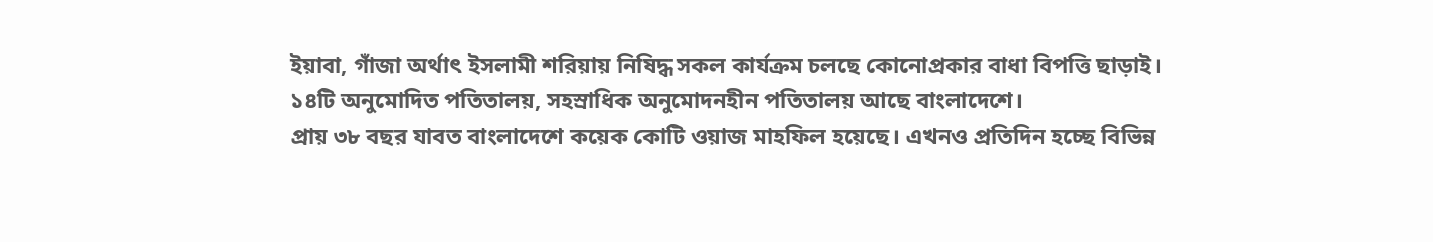ইয়াবা, গাঁজা অর্থাৎ ইসলামী শরিয়ায় নিষিদ্ধ সকল কার্যক্রম চলছে কোনোপ্রকার বাধা বিপত্তি ছাড়াই।
১৪টি অনুমোদিত পতিতালয়, সহস্রাধিক অনুমোদনহীন পতিতালয় আছে বাংলাদেশে।
প্রায় ৩৮ বছর যাবত বাংলাদেশে কয়েক কোটি ওয়াজ মাহফিল হয়েছে। এখনও প্রতিদিন হচ্ছে বিভিন্ন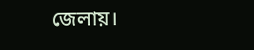জেলায়।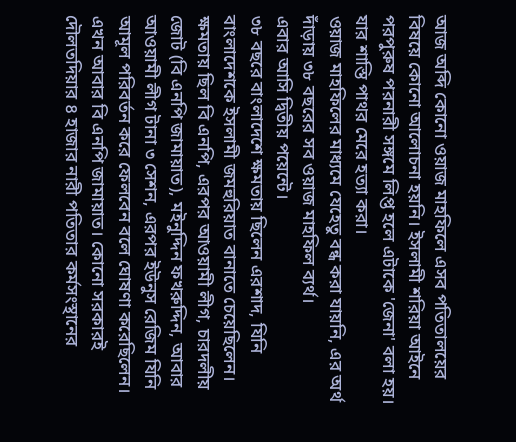আজ অব্দি কোনো ওয়াজ মাহফিলে এসব পতিতালয়ের বিষয়ে কোনো আলোচনা হয়নি। ইসলামী শরিয়া আইনে পরপুরুষ পরনারী সঙ্গমে লিপ্ত হলে এটাকে 'জেনা' বলা হয়। যার শাস্তি পাথর মেরে হত্যা করা।
ওয়াজ মাহফিলের মাধ্যমে যেহেতু বন্ধ করা যায়নি, এর অর্থ দাঁড়ায় ৩৮ বছরের সব ওয়াজ মাহফিল ব্যর্থ।
এবার আসি দ্বিতীয় পয়েন্টে।
৩৮ বছরে বাংলাদেশে ক্ষমতায় ছিলেন এরশাদ, যিনি বাংলাদেশকে ইসলামী জমহুরিয়াত বানাতে চেয়েছিলেন। ক্ষমতায় ছিল বি এনপি, এরপর আওয়ামী লীগ, চারদলীয় জোট (বি এনপি জামায়াত), মইনুদ্দিন ফখরুদ্দিন, আবার আওয়ামী লীগ টানা ৩ সেশন, এরপর ইউনুস রেজিম যিনি আমূল পরিবর্তন করে ফেলবেন বলে ঘোষণা করেছিলেন। এখন আবার বি এনপি জামায়াত। কোনো সরকারই দৌলতদিয়ার ৪ হাজার নারী পতিতার কর্মসংস্থানের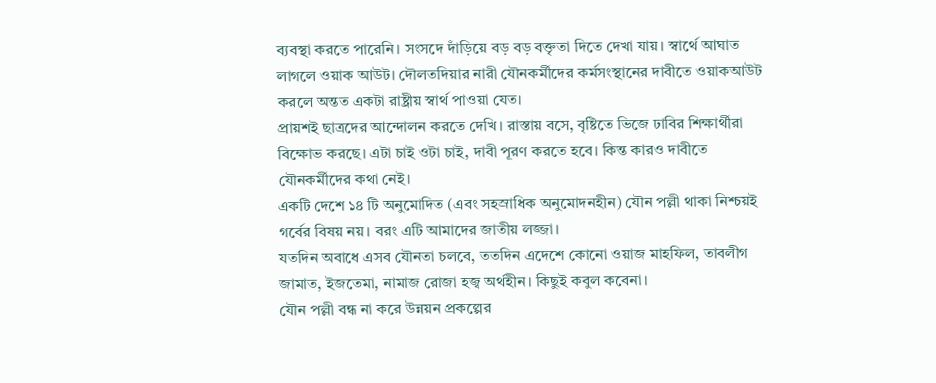ব্যবস্থা করতে পারেনি। সংসদে দাঁড়িয়ে বড় বড় বক্তৃতা দিতে দেখা যায়। স্বার্থে আঘাত লাগলে ওয়াক আউট। দৌলতদিয়ার নারী যৌনকর্মীদের কর্মসংস্থানের দাবীতে ওয়াকআউট করলে অন্তত একটা রাষ্ট্রীয় স্বার্থ পাওয়া যেত।
প্রায়শই ছাত্রদের আন্দোলন করতে দেখি। রাস্তায় বসে, বৃষ্টিতে ভিজে ঢাবির শিক্ষার্থীরা বিক্ষোভ করছে। এটা চাই ওটা চাই, দাবী পূরণ করতে হবে। কিন্ত কারও দাবীতে যৌনকর্মীদের কথা নেই।
একটি দেশে ১৪ টি অনুমোদিত (এবং সহস্রাধিক অনুমোদনহীন) যৌন পল্লী থাকা নিশ্চয়ই গর্বের বিষয় নয়। বরং এটি আমাদের জাতীয় লজ্জা।
যতদিন অবাধে এসব যৌনতা চলবে, ততদিন এদেশে কোনো ওয়াজ মাহফিল, তাবলীগ জামাত, ইজতেমা, নামাজ রোজা হজ্ব অর্থহীন। কিছুই কবুল কবেনা।
যৌন পল্লী বন্ধ না করে উন্নয়ন প্রকল্পের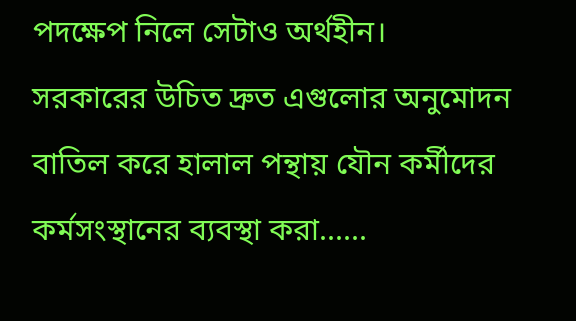পদক্ষেপ নিলে সেটাও অর্থহীন।
সরকারের উচিত দ্রুত এগুলোর অনুমোদন বাতিল করে হালাল পন্থায় যৌন কর্মীদের কর্মসংস্থানের ব্যবস্থা করা......